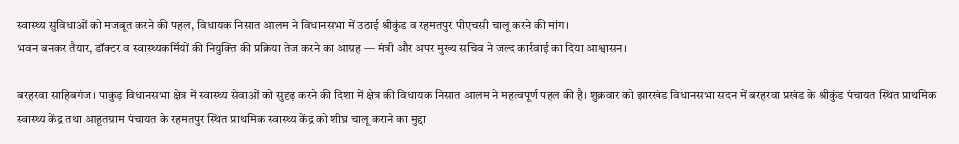स्वास्थ्य सुविधाओं को मजबूत करने की पहल, विधायक निसात आलम ने विधानसभा में उठाई श्रीकुंड व रहमतपुर पीएचसी चालू करने की मांग।
भवन बनकर तैयार, डॉक्टर व स्वास्थ्यकर्मियों की नियुक्ति की प्रक्रिया तेज करने का आग्रह — मंत्री और अपर मुख्य सचिव ने जल्द कार्रवाई का दिया आश्वासन।

बरहरवा साहिबगंज। पाकुड़ विधानसभा क्षेत्र में स्वास्थ्य सेवाओं को सुदृढ़ करने की दिशा में क्षेत्र की विधायक निसात आलम ने महत्वपूर्ण पहल की है। शुक्रवार को झारखंड विधानसभा सदन में बरहरवा प्रखंड के श्रीकुंड पंचायत स्थित प्राथमिक स्वास्थ्य केंद्र तथा आहूतग्राम पंचायत के रहमतपुर स्थित प्राथमिक स्वास्थ्य केंद्र को शीघ्र चालू कराने का मुद्दा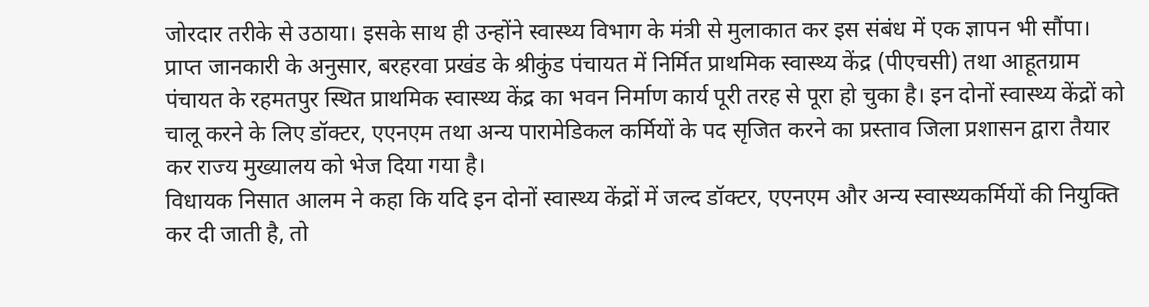जोरदार तरीके से उठाया। इसके साथ ही उन्होंने स्वास्थ्य विभाग के मंत्री से मुलाकात कर इस संबंध में एक ज्ञापन भी सौंपा।
प्राप्त जानकारी के अनुसार, बरहरवा प्रखंड के श्रीकुंड पंचायत में निर्मित प्राथमिक स्वास्थ्य केंद्र (पीएचसी) तथा आहूतग्राम पंचायत के रहमतपुर स्थित प्राथमिक स्वास्थ्य केंद्र का भवन निर्माण कार्य पूरी तरह से पूरा हो चुका है। इन दोनों स्वास्थ्य केंद्रों को चालू करने के लिए डॉक्टर, एएनएम तथा अन्य पारामेडिकल कर्मियों के पद सृजित करने का प्रस्ताव जिला प्रशासन द्वारा तैयार कर राज्य मुख्यालय को भेज दिया गया है।
विधायक निसात आलम ने कहा कि यदि इन दोनों स्वास्थ्य केंद्रों में जल्द डॉक्टर, एएनएम और अन्य स्वास्थ्यकर्मियों की नियुक्ति कर दी जाती है, तो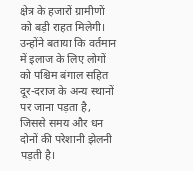क्षेत्र के हजारों ग्रामीणों को बड़ी राहत मिलेगी। उन्होंने बताया कि वर्तमान में इलाज के लिए लोगों को पश्चिम बंगाल सहित दूर-दराज के अन्य स्थानों पर जाना पड़ता है, जिससे समय और धन दोनों की परेशानी झेलनी पड़ती है।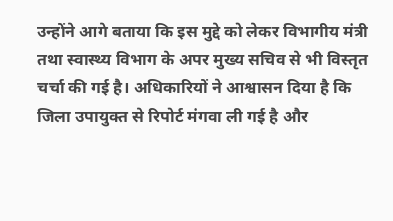उन्होंने आगे बताया कि इस मुद्दे को लेकर विभागीय मंत्री तथा स्वास्थ्य विभाग के अपर मुख्य सचिव से भी विस्तृत चर्चा की गई है। अधिकारियों ने आश्वासन दिया है कि जिला उपायुक्त से रिपोर्ट मंगवा ली गई है और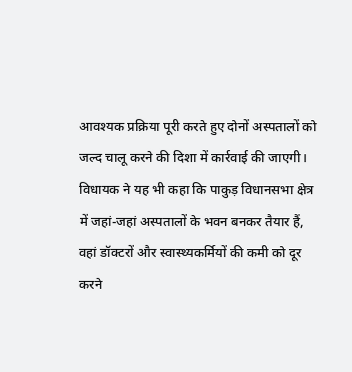आवश्यक प्रक्रिया पूरी करते हुए दोनों अस्पतालों को जल्द चालू करने की दिशा में कार्रवाई की जाएगी।
विधायक ने यह भी कहा कि पाकुड़ विधानसभा क्षेत्र में जहां-जहां अस्पतालों के भवन बनकर तैयार हैं, वहां डॉक्टरों और स्वास्थ्यकर्मियों की कमी को दूर करने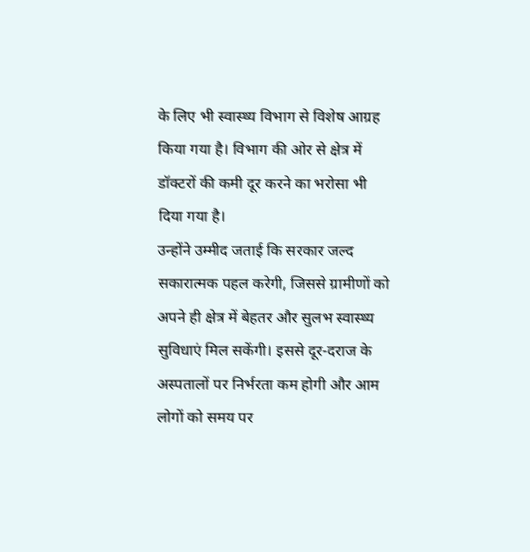के लिए भी स्वास्थ्य विभाग से विशेष आग्रह किया गया है। विभाग की ओर से क्षेत्र में डॉक्टरों की कमी दूर करने का भरोसा भी दिया गया है।
उन्होंने उम्मीद जताई कि सरकार जल्द सकारात्मक पहल करेगी, जिससे ग्रामीणों को अपने ही क्षेत्र में बेहतर और सुलभ स्वास्थ्य सुविधाएं मिल सकेंगी। इससे दूर-दराज के अस्पतालों पर निर्भरता कम होगी और आम लोगों को समय पर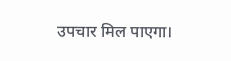उपचार मिल पाएगा।